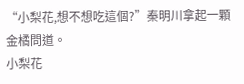“小梨花,想不想吃這個?”秦明川拿起一顆金橘問道。
小梨花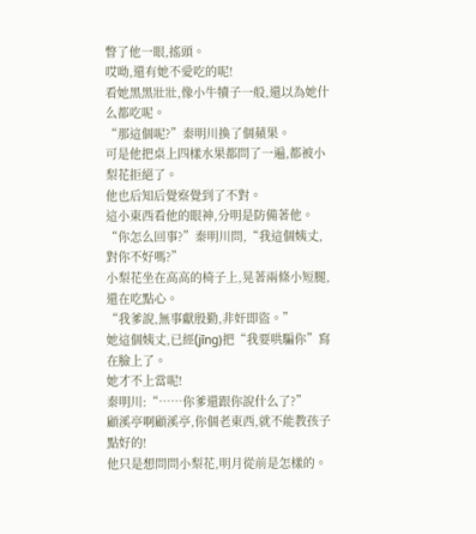瞥了他一眼,搖頭。
哎呦,還有她不愛吃的呢!
看她黑黑壯壯,像小牛犢子一般,還以為她什么都吃呢。
“那這個呢?”秦明川換了個蘋果。
可是他把桌上四樣水果都問了一遍,都被小梨花拒絕了。
他也后知后覺察覺到了不對。
這小東西看他的眼神,分明是防備著他。
“你怎么回事?”秦明川問,“我這個姨丈,對你不好嗎?”
小梨花坐在高高的椅子上,晃著兩條小短腿,還在吃點心。
“我爹說,無事獻殷勤,非奸即盜。”
她這個姨丈,已經(jīng)把“我要哄騙你”寫在臉上了。
她才不上當呢!
秦明川:“……你爹還跟你說什么了?”
顧溪亭啊顧溪亭,你個老東西,就不能教孩子點好的!
他只是想問問小梨花,明月從前是怎樣的。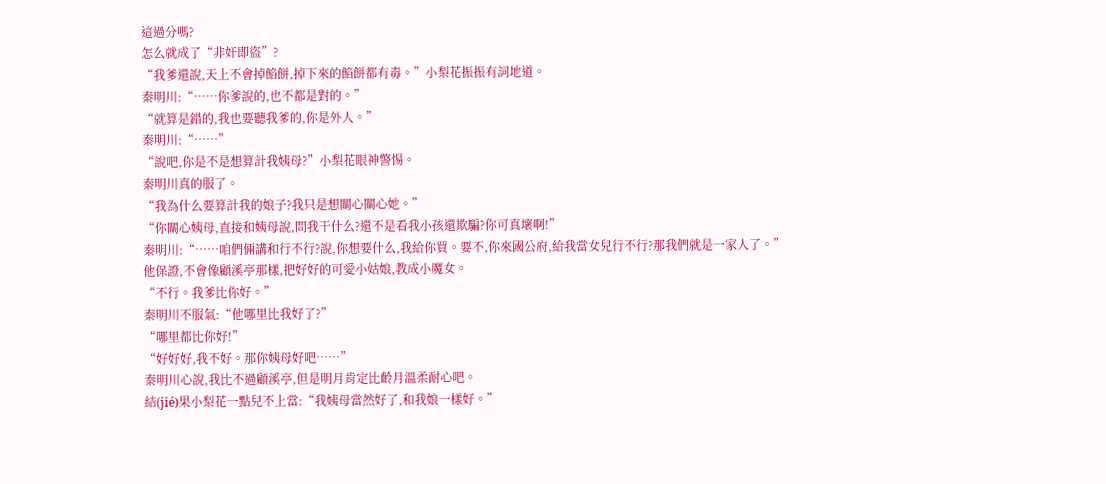這過分嗎?
怎么就成了“非奸即盜”?
“我爹還說,天上不會掉餡餅,掉下來的餡餅都有毒。”小梨花振振有詞地道。
秦明川:“……你爹說的,也不都是對的。”
“就算是錯的,我也要聽我爹的,你是外人。”
秦明川:“……”
“說吧,你是不是想算計我姨母?”小梨花眼神警惕。
秦明川真的服了。
“我為什么要算計我的娘子?我只是想關心關心她。”
“你關心姨母,直接和姨母說,問我干什么?還不是看我小孩還欺騙?你可真壞啊!”
秦明川:“……咱們倆講和行不行?說,你想要什么,我給你買。要不,你來國公府,給我當女兒行不行?那我們就是一家人了。”
他保證,不會像顧溪亭那樣,把好好的可愛小姑娘,教成小魔女。
“不行。我爹比你好。”
秦明川不服氣:“他哪里比我好了?”
“哪里都比你好!”
“好好好,我不好。那你姨母好吧……”
秦明川心說,我比不過顧溪亭,但是明月肯定比齡月溫柔耐心吧。
結(jié)果小梨花一點兒不上當:“我姨母當然好了,和我娘一樣好。”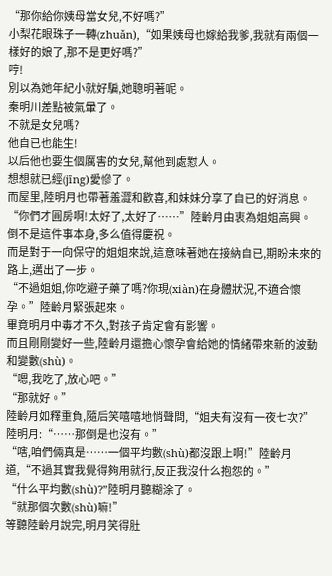“那你給你姨母當女兒,不好嗎?”
小梨花眼珠子一轉(zhuǎn),“如果姨母也嫁給我爹,我就有兩個一樣好的娘了,那不是更好嗎?”
哼!
別以為她年紀小就好騙,她聰明著呢。
秦明川差點被氣暈了。
不就是女兒嗎?
他自已也能生!
以后他也要生個厲害的女兒,幫他到處懟人。
想想就已經(jīng)愛慘了。
而屋里,陸明月也帶著羞澀和歡喜,和妹妹分享了自已的好消息。
“你們才圓房啊!太好了,太好了……”陸齡月由衷為姐姐高興。
倒不是這件事本身,多么值得慶祝。
而是對于一向保守的姐姐來說,這意味著她在接納自已,期盼未來的路上,邁出了一步。
“不過姐姐,你吃避子藥了嗎?你現(xiàn)在身體狀況,不適合懷孕。”陸齡月緊張起來。
畢竟明月中毒才不久,對孩子肯定會有影響。
而且剛剛變好一些,陸齡月還擔心懷孕會給她的情緒帶來新的波動和變數(shù)。
“嗯,我吃了,放心吧。”
“那就好。”
陸齡月如釋重負,隨后笑嘻嘻地悄聲問,“姐夫有沒有一夜七次?”
陸明月:“……那倒是也沒有。”
“嗐,咱們倆真是……一個平均數(shù)都沒跟上啊!”陸齡月道,“不過其實我覺得夠用就行,反正我沒什么抱怨的。”
“什么平均數(shù)?”陸明月聽糊涂了。
“就那個次數(shù)嘛!”
等聽陸齡月說完,明月笑得肚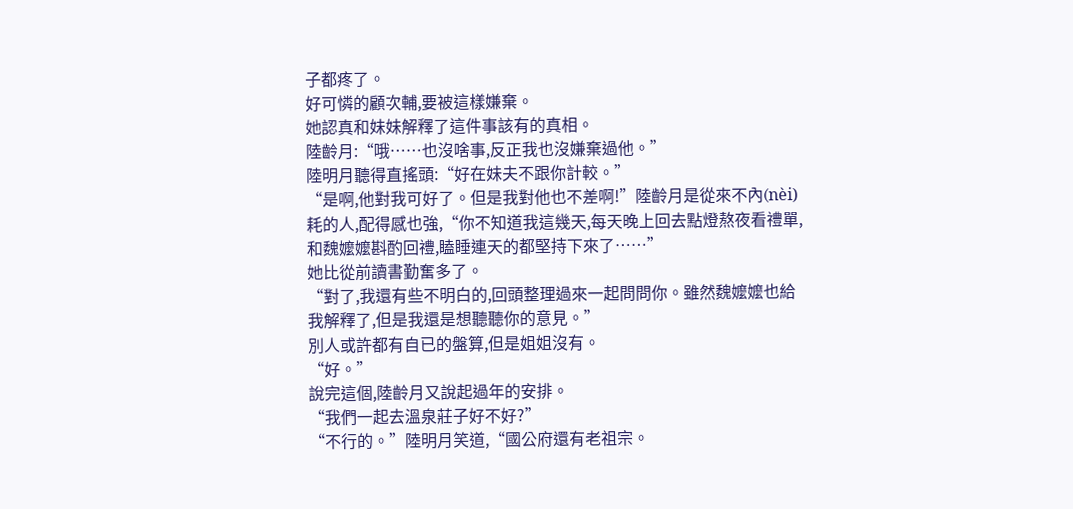子都疼了。
好可憐的顧次輔,要被這樣嫌棄。
她認真和妹妹解釋了這件事該有的真相。
陸齡月:“哦……也沒啥事,反正我也沒嫌棄過他。”
陸明月聽得直搖頭:“好在妹夫不跟你計較。”
“是啊,他對我可好了。但是我對他也不差啊!”陸齡月是從來不內(nèi)耗的人,配得感也強,“你不知道我這幾天,每天晚上回去點燈熬夜看禮單,和魏嬤嬤斟酌回禮,瞌睡連天的都堅持下來了……”
她比從前讀書勤奮多了。
“對了,我還有些不明白的,回頭整理過來一起問問你。雖然魏嬤嬤也給我解釋了,但是我還是想聽聽你的意見。”
別人或許都有自已的盤算,但是姐姐沒有。
“好。”
說完這個,陸齡月又說起過年的安排。
“我們一起去溫泉莊子好不好?”
“不行的。”陸明月笑道,“國公府還有老祖宗。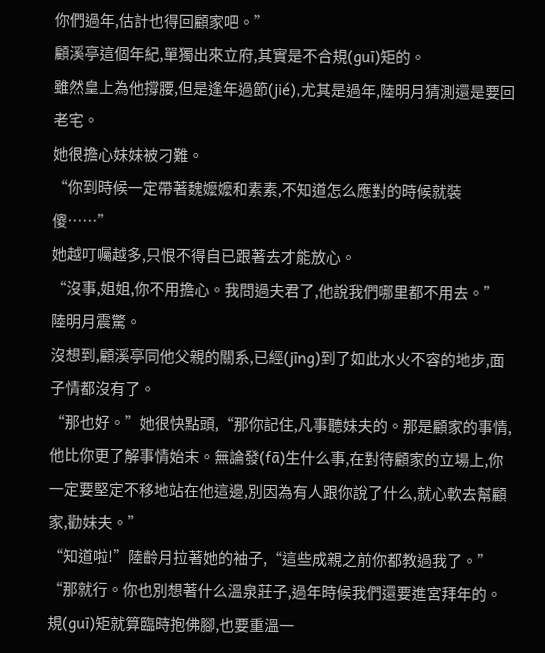你們過年,估計也得回顧家吧。”
顧溪亭這個年紀,單獨出來立府,其實是不合規(guī)矩的。
雖然皇上為他撐腰,但是逢年過節(jié),尤其是過年,陸明月猜測還是要回老宅。
她很擔心妹妹被刁難。
“你到時候一定帶著魏嬤嬤和素素,不知道怎么應對的時候就裝傻……”
她越叮囑越多,只恨不得自已跟著去才能放心。
“沒事,姐姐,你不用擔心。我問過夫君了,他說我們哪里都不用去。”
陸明月震驚。
沒想到,顧溪亭同他父親的關系,已經(jīng)到了如此水火不容的地步,面子情都沒有了。
“那也好。”她很快點頭,“那你記住,凡事聽妹夫的。那是顧家的事情,他比你更了解事情始末。無論發(fā)生什么事,在對待顧家的立場上,你一定要堅定不移地站在他這邊,別因為有人跟你說了什么,就心軟去幫顧家,勸妹夫。”
“知道啦!”陸齡月拉著她的袖子,“這些成親之前你都教過我了。”
“那就行。你也別想著什么溫泉莊子,過年時候我們還要進宮拜年的。規(guī)矩就算臨時抱佛腳,也要重溫一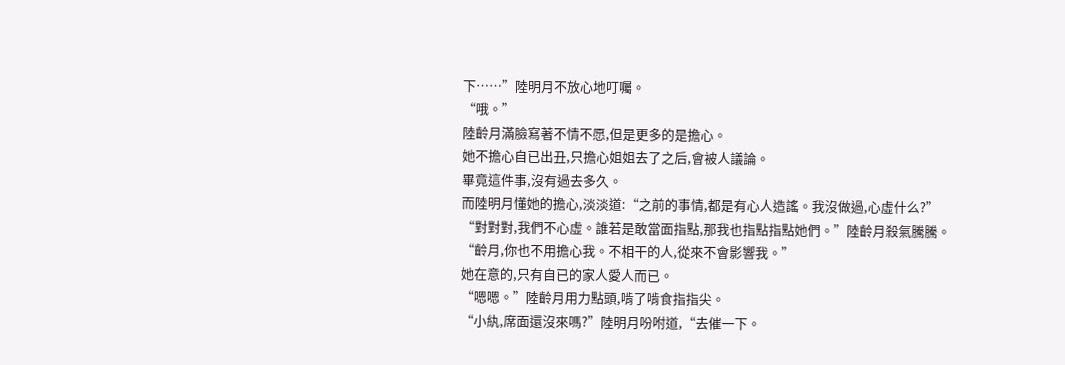下……”陸明月不放心地叮囑。
“哦。”
陸齡月滿臉寫著不情不愿,但是更多的是擔心。
她不擔心自已出丑,只擔心姐姐去了之后,會被人議論。
畢竟這件事,沒有過去多久。
而陸明月懂她的擔心,淡淡道:“之前的事情,都是有心人造謠。我沒做過,心虛什么?”
“對對對,我們不心虛。誰若是敢當面指點,那我也指點指點她們。”陸齡月殺氣騰騰。
“齡月,你也不用擔心我。不相干的人,從來不會影響我。”
她在意的,只有自已的家人愛人而已。
“嗯嗯。”陸齡月用力點頭,啃了啃食指指尖。
“小紈,席面還沒來嗎?”陸明月吩咐道,“去催一下。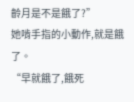齡月是不是餓了?”
她啃手指的小動作,就是餓了。
“早就餓了,餓死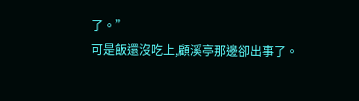了。”
可是飯還沒吃上,顧溪亭那邊卻出事了。